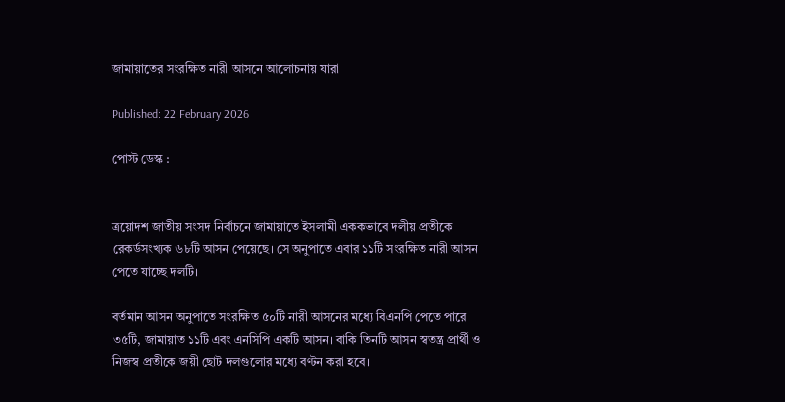জামায়াতের সংরক্ষিত নারী আসনে আলোচনায় যারা

Published: 22 February 2026

পোস্ট ডেস্ক :


ত্রয়োদশ জাতীয় সংসদ নির্বাচনে জামায়াতে ইসলামী এককভাবে দলীয় প্রতীকে রেকর্ডসংখ্যক ৬৮টি আসন পেয়েছে। সে অনুপাতে এবার ১১টি সংরক্ষিত নারী আসন পেতে যাচ্ছে দলটি।

বর্তমান আসন অনুপাতে সংরক্ষিত ৫০টি নারী আসনের মধ্যে বিএনপি পেতে পারে ৩৫টি, জামায়াত ১১টি এবং এনসিপি একটি আসন। বাকি তিনটি আসন স্বতন্ত্র প্রার্থী ও নিজস্ব প্রতীকে জয়ী ছোট দলগুলোর মধ্যে বণ্টন করা হবে।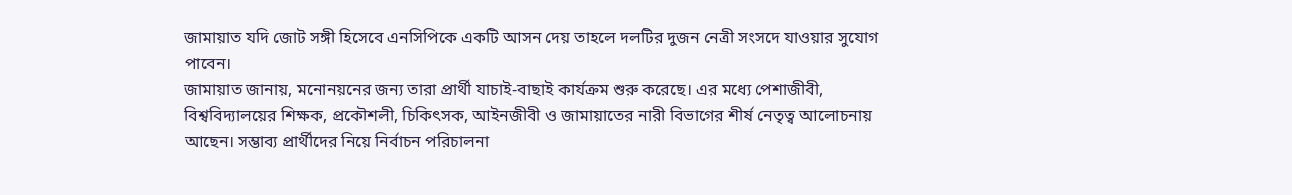জামায়াত যদি জোট সঙ্গী হিসেবে এনসিপিকে একটি আসন দেয় তাহলে দলটির দুজন নেত্রী সংসদে যাওয়ার সুযোগ পাবেন।
জামায়াত জানায়, মনোনয়নের জন্য তারা প্রার্থী যাচাই-বাছাই কার্যক্রম শুরু করেছে। এর মধ্যে পেশাজীবী, বিশ্ববিদ্যালয়ের শিক্ষক, প্রকৌশলী, চিকিৎসক, আইনজীবী ও জামায়াতের নারী বিভাগের শীর্ষ নেতৃত্ব আলোচনায় আছেন। সম্ভাব্য প্রার্থীদের নিয়ে নির্বাচন পরিচালনা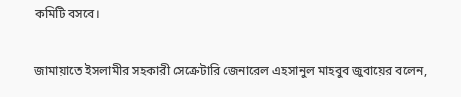কমিটি বসবে।

জামায়াতে ইসলামীর সহকারী সেক্রেটারি জেনারেল এহসানুল মাহবুব জুবায়ের বলেন,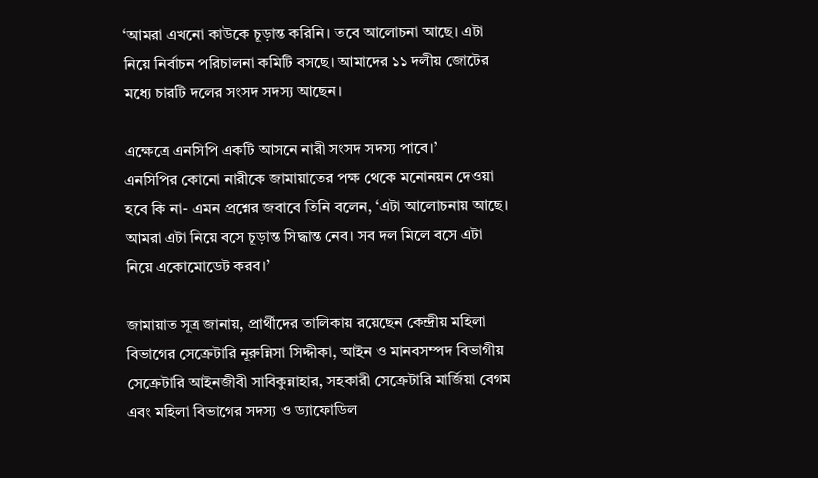‘আমরা এখনো কাউকে চূড়ান্ত করিনি। তবে আলোচনা আছে। এটা নিয়ে নির্বাচন পরিচালনা কমিটি বসছে। আমাদের ১১ দলীয় জোটের মধ্যে চারটি দলের সংসদ সদস্য আছেন।

এক্ষেত্রে এনসিপি একটি আসনে নারী সংসদ সদস্য পাবে।’
এনসিপির কোনো নারীকে জামায়াতের পক্ষ থেকে মনোনয়ন দেওয়া হবে কি না- এমন প্রশ্নের জবাবে তিনি বলেন, ‘এটা আলোচনায় আছে। আমরা এটা নিয়ে বসে চূড়ান্ত সিদ্ধান্ত নেব। সব দল মিলে বসে এটা নিয়ে একোমোডেট করব।’

জামায়াত সূত্র জানায়, প্রার্থীদের তালিকায় রয়েছেন কেন্দ্রীয় মহিলা বিভাগের সেক্রেটারি নূরুন্নিসা সিদ্দীকা, আইন ও মানবসম্পদ বিভাগীয় সেক্রেটারি আইনজীবী সাবিকুন্নাহার, সহকারী সেক্রেটারি মার্জিয়া বেগম এবং মহিলা বিভাগের সদস্য ও ড্যাফোডিল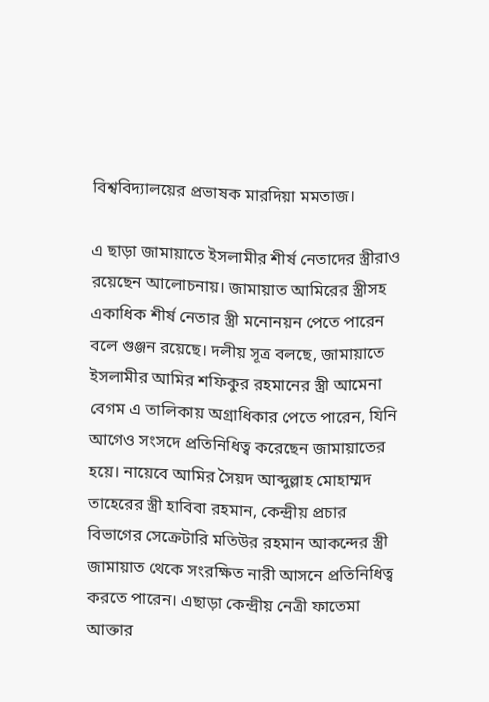বিশ্ববিদ্যালয়ের প্রভাষক মারদিয়া মমতাজ।

এ ছাড়া জামায়াতে ইসলামীর শীর্ষ নেতাদের স্ত্রীরাও রয়েছেন আলোচনায়। জামায়াত আমিরের স্ত্রীসহ একাধিক শীর্ষ নেতার স্ত্রী মনোনয়ন পেতে পারেন বলে গুঞ্জন রয়েছে। দলীয় সূত্র বলছে, জামায়াতে ইসলামীর আমির শফিকুর রহমানের স্ত্রী আমেনা বেগম এ তালিকায় অগ্রাধিকার পেতে পারেন, যিনি আগেও সংসদে প্রতিনিধিত্ব করেছেন জামায়াতের হয়ে। নায়েবে আমির সৈয়দ আব্দুল্লাহ মোহাম্মদ তাহেরের স্ত্রী হাবিবা রহমান, কেন্দ্রীয় প্রচার বিভাগের সেক্রেটারি মতিউর রহমান আকন্দের স্ত্রী জামায়াত থেকে সংরক্ষিত নারী আসনে প্রতিনিধিত্ব করতে পারেন। এছাড়া কেন্দ্রীয় নেত্রী ফাতেমা আক্তার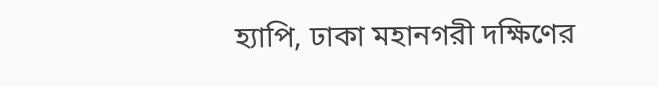হ্যাপি, ঢাকা মহানগরী দক্ষিণের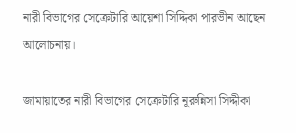নারী বিভাগের সেক্রেটারি আয়েশা সিদ্দিকা পারভীন আছেন আলোচনায়।

জামায়াতের নারী বিভাগের সেক্রেটারি নূরুন্নিসা সিদ্দীকা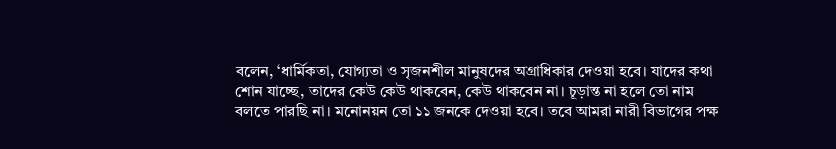বলেন, ‘ধার্মিকতা, যোগ্যতা ও সৃজনশীল মানুষদের অগ্রাধিকার দেওয়া হবে। যাদের কথা শোন যাচ্ছে, তাদের কেউ কেউ থাকবেন, কেউ থাকবেন না। চূড়ান্ত না হলে তো নাম বলতে পারছি না। মনোনয়ন তো ১১ জনকে দেওয়া হবে। তবে আমরা নারী বিভাগের পক্ষ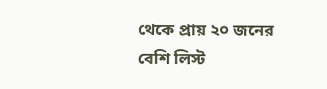থেকে প্রায় ২০ জনের বেশি লিস্ট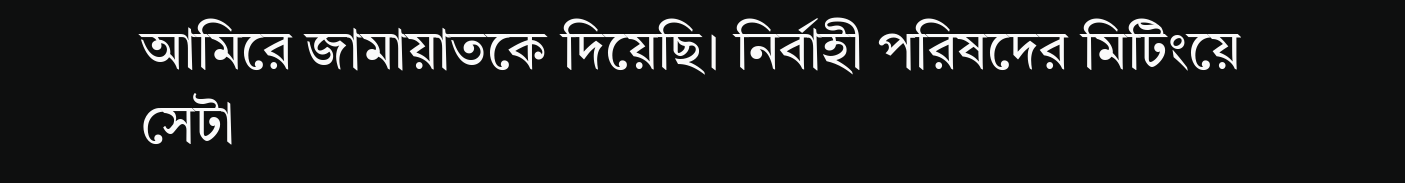আমিরে জামায়াতকে দিয়েছি। নির্বাহী পরিষদের মিটিংয়ে সেটা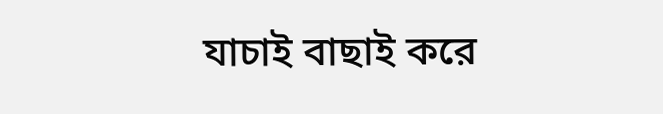যাচাই বাছাই করে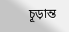চূড়ান্ত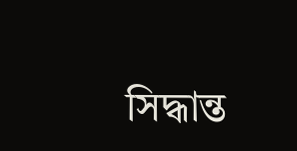সিদ্ধান্ত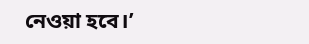নেওয়া হবে।’